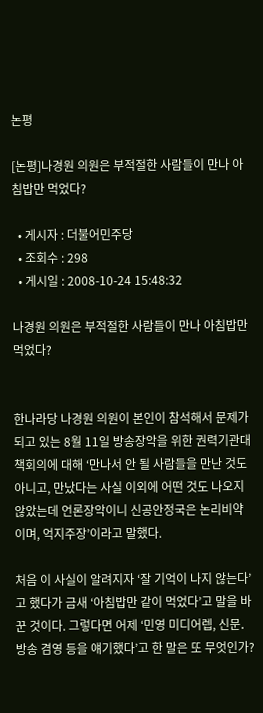논평

[논평]나경원 의원은 부적절한 사람들이 만나 아침밥만 먹었다?

  • 게시자 : 더불어민주당
  • 조회수 : 298
  • 게시일 : 2008-10-24 15:48:32

나경원 의원은 부적절한 사람들이 만나 아침밥만 먹었다?


한나라당 나경원 의원이 본인이 참석해서 문제가 되고 있는 8월 11일 방송장악을 위한 권력기관대책회의에 대해 ‘만나서 안 될 사람들을 만난 것도 아니고, 만났다는 사실 이외에 어떤 것도 나오지 않았는데 언론장악이니 신공안정국은 논리비약이며, 억지주장’이라고 말했다.

처음 이 사실이 알려지자 ‘잘 기억이 나지 않는다’고 했다가 금새 ‘아침밥만 같이 먹었다’고 말을 바꾼 것이다. 그렇다면 어제 ‘민영 미디어렙, 신문․방송 겸영 등을 얘기했다’고 한 말은 또 무엇인가?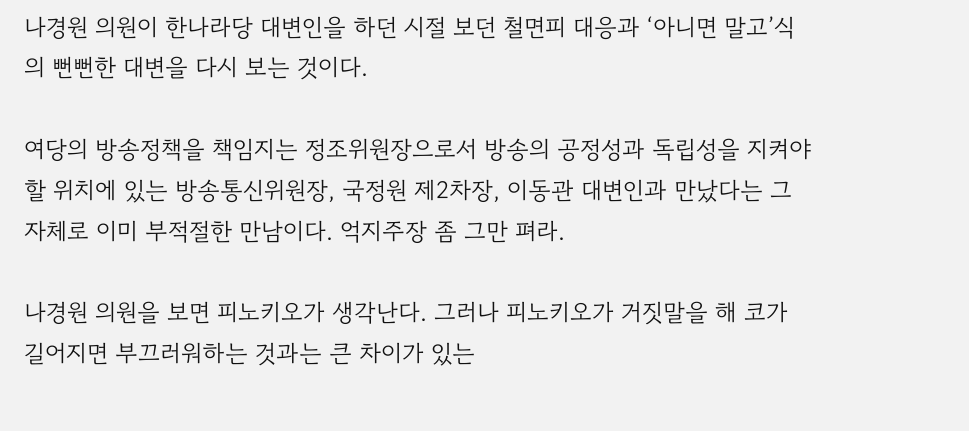나경원 의원이 한나라당 대변인을 하던 시절 보던 철면피 대응과 ‘아니면 말고’식의 뻔뻔한 대변을 다시 보는 것이다.

여당의 방송정책을 책임지는 정조위원장으로서 방송의 공정성과 독립성을 지켜야 할 위치에 있는 방송통신위원장, 국정원 제2차장, 이동관 대변인과 만났다는 그 자체로 이미 부적절한 만남이다. 억지주장 좀 그만 펴라.

나경원 의원을 보면 피노키오가 생각난다. 그러나 피노키오가 거짓말을 해 코가 길어지면 부끄러워하는 것과는 큰 차이가 있는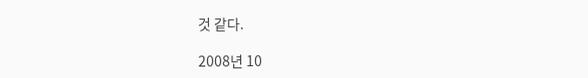것 같다.

2008년 10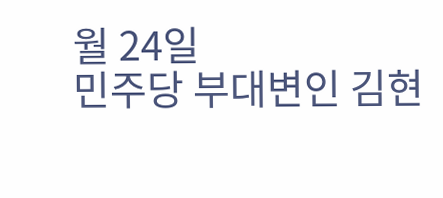월 24일
민주당 부대변인 김현